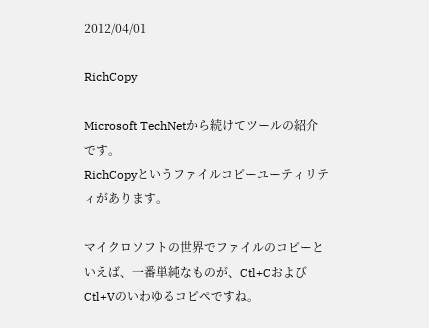2012/04/01

RichCopy

Microsoft TechNetから続けてツールの紹介です。
RichCopyというファイルコピーユーティリティがあります。

マイクロソフトの世界でファイルのコピーといえば、一番単純なものが、Ctl+CおよびCtl+Vのいわゆるコピペですね。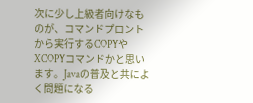次に少し上級者向けなものが、コマンドプロントから実行するCOPYやXCOPYコマンドかと思います。Javaの普及と共によく問題になる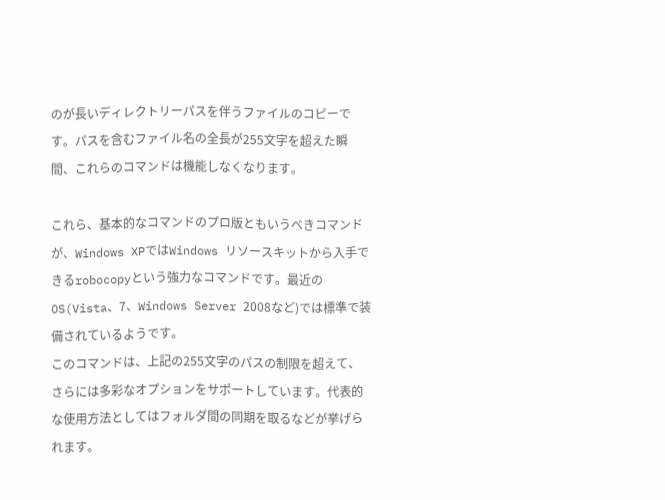のが長いディレクトリーパスを伴うファイルのコピーです。パスを含むファイル名の全長が255文字を超えた瞬間、これらのコマンドは機能しなくなります。

これら、基本的なコマンドのプロ版ともいうべきコマンドが、Windows XPではWindows リソースキットから入手できるrobocopyという強力なコマンドです。最近のOS(Vista、7、Windows Server 2008など)では標準で装備されているようです。
このコマンドは、上記の255文字のパスの制限を超えて、さらには多彩なオプションをサポートしています。代表的な使用方法としてはフォルダ間の同期を取るなどが挙げられます。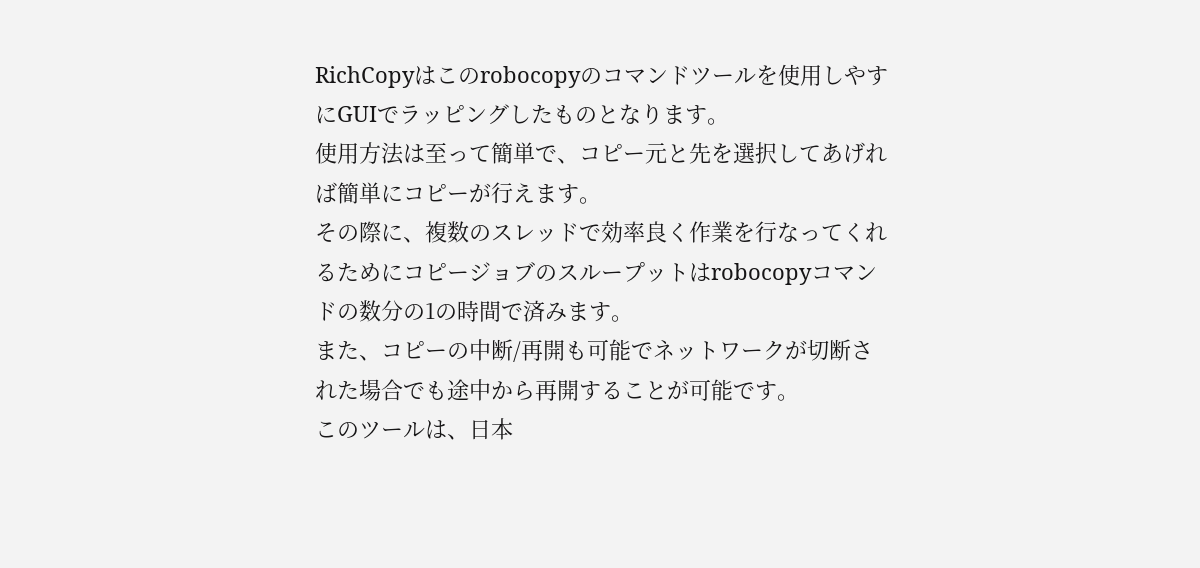RichCopyはこのrobocopyのコマンドツールを使用しやすにGUIでラッピングしたものとなります。
使用方法は至って簡単で、コピー元と先を選択してあげれば簡単にコピーが行えます。
その際に、複数のスレッドで効率良く作業を行なってくれるためにコピージョブのスループットはrobocopyコマンドの数分の1の時間で済みます。
また、コピーの中断/再開も可能でネットワークが切断された場合でも途中から再開することが可能です。
このツールは、日本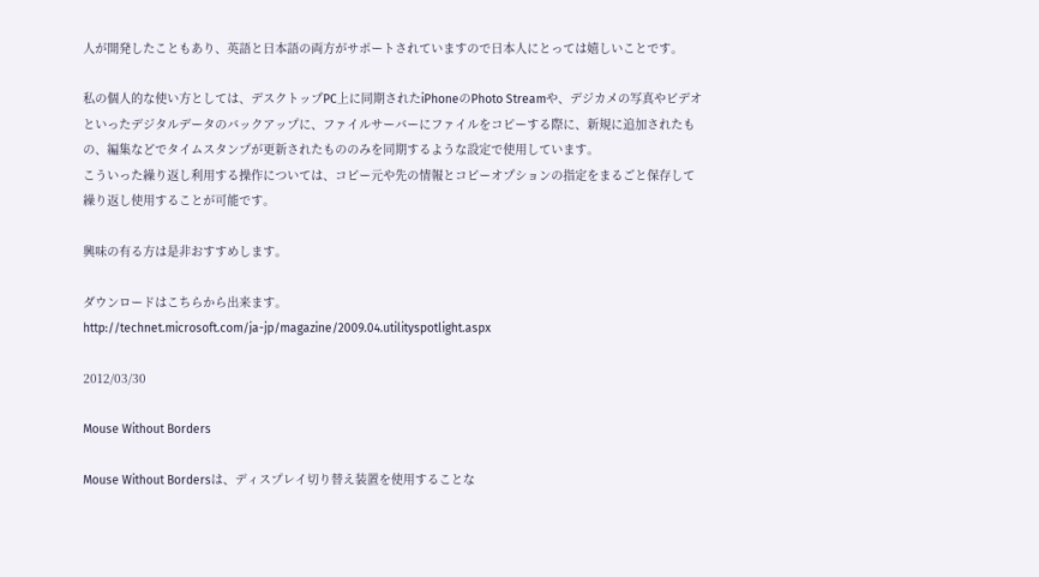人が開発したこともあり、英語と日本語の両方がサポートされていますので日本人にとっては嬉しいことです。

私の個人的な使い方としては、デスクトップPC上に同期されたiPhoneのPhoto Streamや、デジカメの写真やビデオといったデジタルデータのバックアップに、ファイルサーバーにファイルをコピーする際に、新規に追加されたもの、編集などでタイムスタンプが更新されたもののみを同期するような設定で使用しています。
こういった繰り返し利用する操作については、コピー元や先の情報とコピーオプションの指定をまるごと保存して繰り返し使用することが可能です。

興味の有る方は是非おすすめします。

ダウンロードはこちらから出来ます。
http://technet.microsoft.com/ja-jp/magazine/2009.04.utilityspotlight.aspx

2012/03/30

Mouse Without Borders

Mouse Without Bordersは、ディスプレイ切り替え装置を使用することな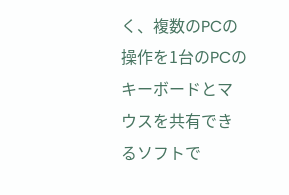く、複数のPCの操作を1台のPCのキーボードとマウスを共有できるソフトで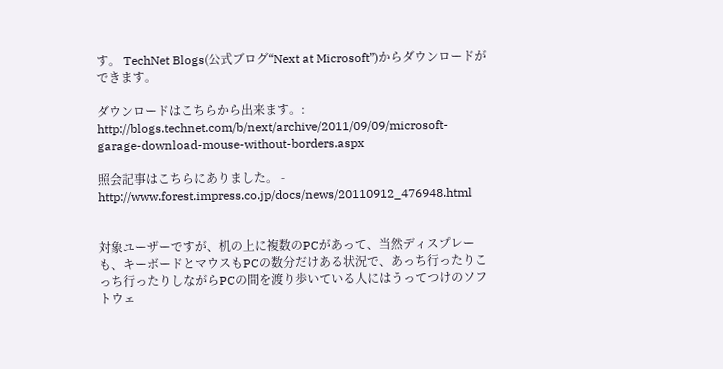す。 TechNet Blogs(公式ブログ“Next at Microsoft”)からダウンロードができます。

ダウンロードはこちらから出来ます。: http://blogs.technet.com/b/next/archive/2011/09/09/microsoft-garage-download-mouse-without-borders.aspx

照会記事はこちらにありました。 - http://www.forest.impress.co.jp/docs/news/20110912_476948.html


対象ユーザーですが、机の上に複数のPCがあって、当然ディスプレーも、キーボードとマウスもPCの数分だけある状況で、あっち行ったりこっち行ったりしながらPCの間を渡り歩いている人にはうってつけのソフトウェ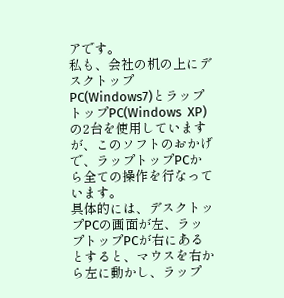アです。
私も、会社の机の上にデスクトップPC(Windows7)とラップトップPC(Windows  XP)の2台を使用していますが、このソフトのおかげで、ラップトップPCから全ての操作を行なっています。
具体的には、デスクトップPCの画面が左、ラップトップPCが右にあるとすると、マウスを右から左に動かし、ラップ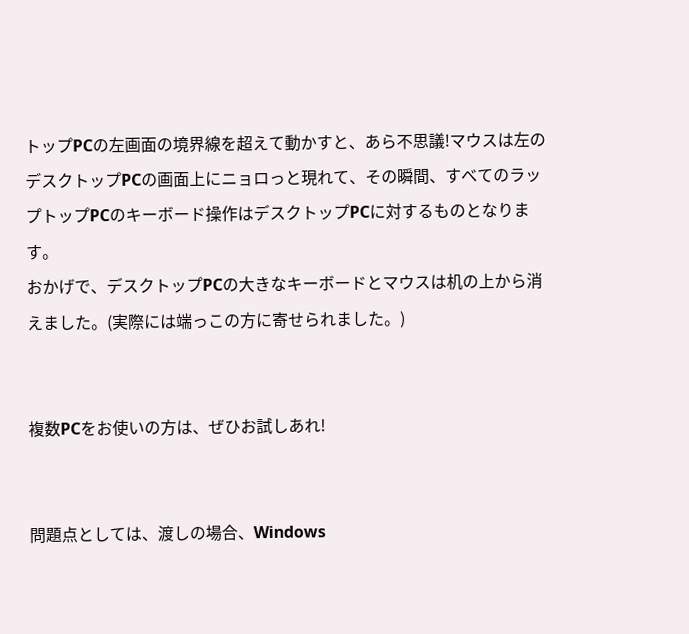トップPCの左画面の境界線を超えて動かすと、あら不思議!マウスは左のデスクトップPCの画面上にニョロっと現れて、その瞬間、すべてのラップトップPCのキーボード操作はデスクトップPCに対するものとなります。
おかげで、デスクトップPCの大きなキーボードとマウスは机の上から消えました。(実際には端っこの方に寄せられました。)


複数PCをお使いの方は、ぜひお試しあれ!


問題点としては、渡しの場合、Windows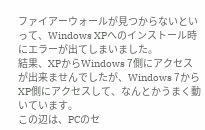ファイアーウォールが見つからないといって、Windows XPへのインストール時にエラーが出てしまいました。
結果、XPからWindows 7側にアクセスが出来ませんでしたが、Windows 7からXP側にアクセスして、なんとかうまく動いています。
この辺は、PCのセ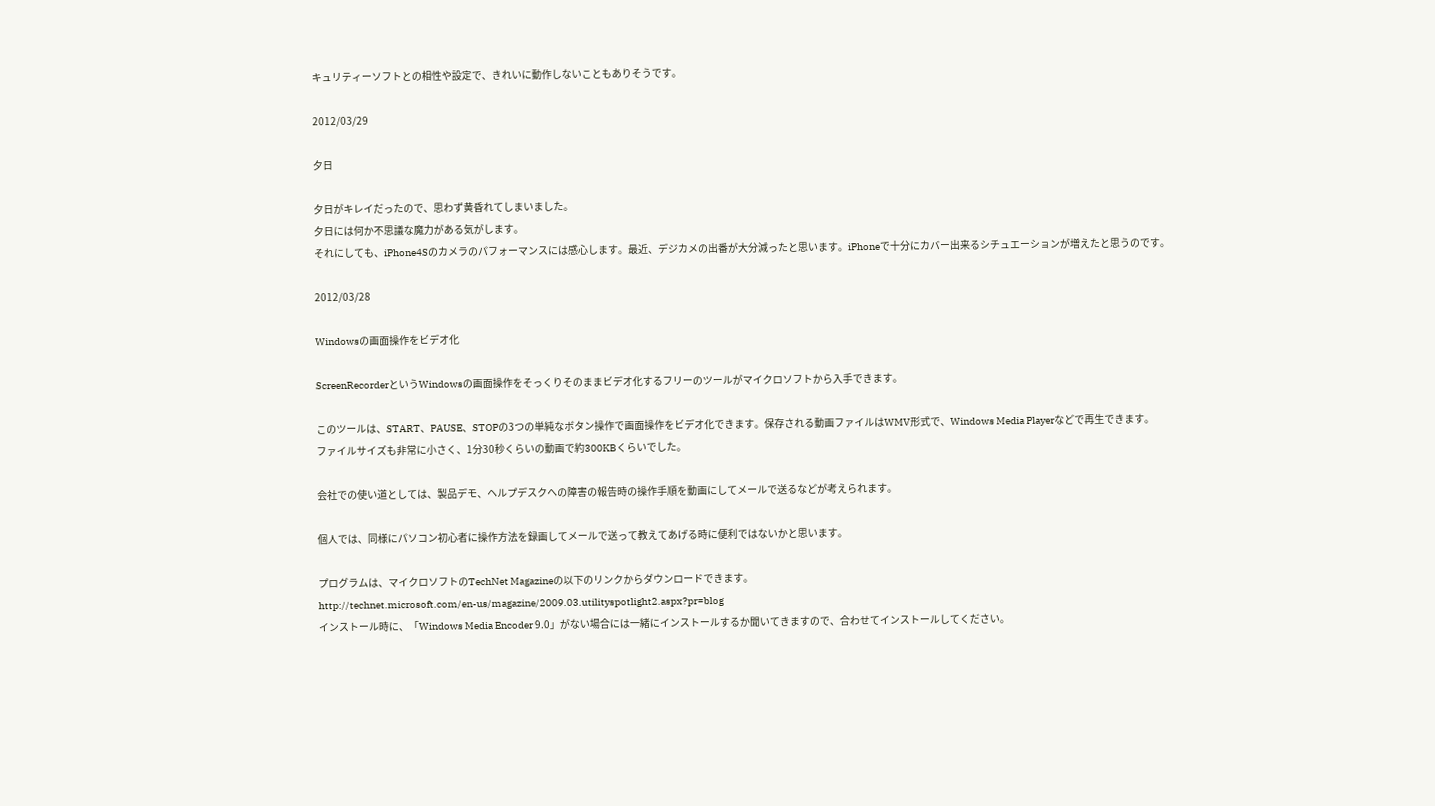キュリティーソフトとの相性や設定で、きれいに動作しないこともありそうです。

2012/03/29

夕日

夕日がキレイだったので、思わず黄昏れてしまいました。
夕日には何か不思議な魔力がある気がします。
それにしても、iPhone4Sのカメラのパフォーマンスには感心します。最近、デジカメの出番が大分減ったと思います。iPhoneで十分にカバー出来るシチュエーションが増えたと思うのです。

2012/03/28

Windowsの画面操作をビデオ化

ScreenRecorderというWindowsの画面操作をそっくりそのままビデオ化するフリーのツールがマイクロソフトから入手できます。

このツールは、START、PAUSE、STOPの3つの単純なボタン操作で画面操作をビデオ化できます。保存される動画ファイルはWMV形式で、Windows Media Playerなどで再生できます。
ファイルサイズも非常に小さく、1分30秒くらいの動画で約300KBくらいでした。

会社での使い道としては、製品デモ、ヘルプデスクへの障害の報告時の操作手順を動画にしてメールで送るなどが考えられます。

個人では、同様にパソコン初心者に操作方法を録画してメールで送って教えてあげる時に便利ではないかと思います。

プログラムは、マイクロソフトのTechNet Magazineの以下のリンクからダウンロードできます。
http://technet.microsoft.com/en-us/magazine/2009.03.utilityspotlight2.aspx?pr=blog
インストール時に、「Windows Media Encoder 9.0」がない場合には一緒にインストールするか聞いてきますので、合わせてインストールしてください。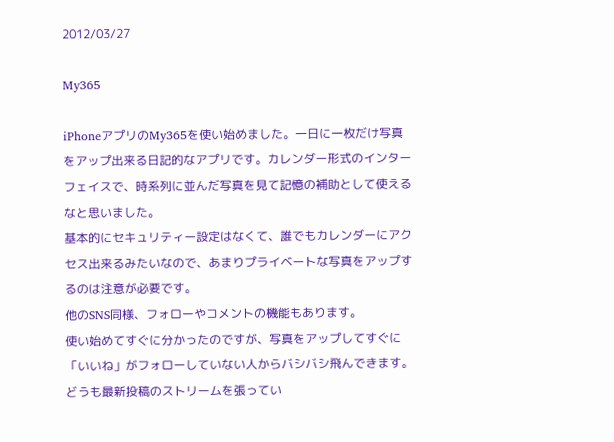2012/03/27

My365

iPhoneアプリのMy365を使い始めました。一日に一枚だけ写真をアップ出来る日記的なアプリです。カレンダー形式のインターフェイスで、時系列に並んだ写真を見て記憶の補助として使えるなと思いました。
基本的にセキュリティー設定はなくて、誰でもカレンダーにアクセス出来るみたいなので、あまりプライベートな写真をアップするのは注意が必要です。
他のSNS同様、フォローやコメントの機能もあります。
使い始めてすぐに分かったのですが、写真をアップしてすぐに「いいね」がフォローしていない人からバシバシ飛んできます。
どうも最新投稿のストリームを張ってい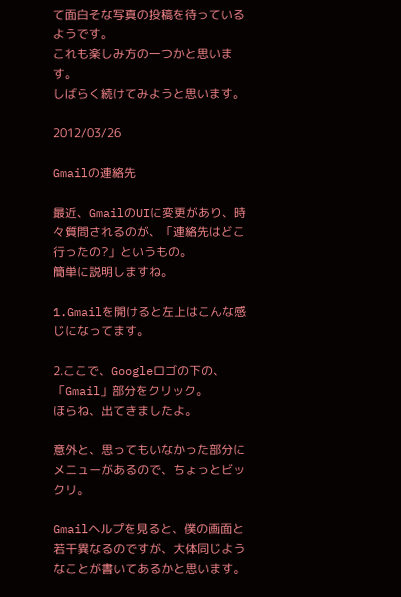て面白そな写真の投稿を待っているようです。
これも楽しみ方の一つかと思います。
しばらく続けてみようと思います。

2012/03/26

Gmailの連絡先

最近、GmailのUIに変更があり、時々質問されるのが、「連絡先はどこ行ったの?」というもの。
簡単に説明しますね。

1.Gmailを開けると左上はこんな感じになってます。

2.ここで、Googleロゴの下の、「Gmail」部分をクリック。
ほらね、出てきましたよ。

意外と、思ってもいなかった部分にメニューがあるので、ちょっとビックリ。

Gmailヘルプを見ると、僕の画面と若干異なるのですが、大体同じようなことが書いてあるかと思います。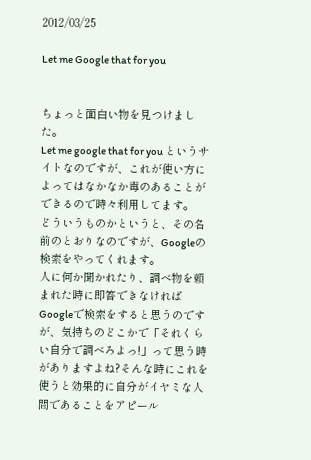2012/03/25

Let me Google that for you


ちょっと面白い物を見つけました。
Let me google that for you というサイトなのですが、これが使い方によってはなかなか毒のあることができるので時々利用してます。
どういうものかというと、その名前のとおりなのですが、Googleの検索をやってくれます。
人に何か聞かれたり、調べ物を頼まれた時に即答できなければGoogleで検索をすると思うのですが、気持ちのどこかで「それくらい自分で調べろよっ!」って思う時がありますよね?そんな時にこれを使うと効果的に自分がイヤミな人間であることをアピール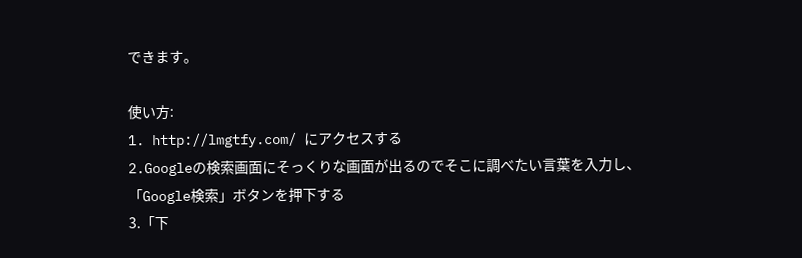できます。

使い方:
1. http://lmgtfy.com/ にアクセスする
2.Googleの検索画面にそっくりな画面が出るのでそこに調べたい言葉を入力し、「Google検索」ボタンを押下する
3.「下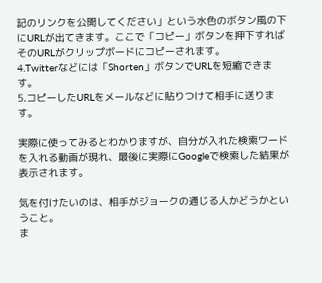記のリンクを公開してください」という水色のボタン風の下にURLが出てきます。ここで「コピー」ボタンを押下すればそのURLがクリップボードにコピーされます。
4.Twitterなどには「Shorten」ボタンでURLを短縮できます。
5.コピーしたURLをメールなどに貼りつけて相手に送ります。

実際に使ってみるとわかりますが、自分が入れた検索ワードを入れる動画が現れ、最後に実際にGoogleで検索した結果が表示されます。

気を付けたいのは、相手がジョークの通じる人かどうかということ。
ま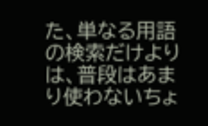た、単なる用語の検索だけよりは、普段はあまり使わないちょ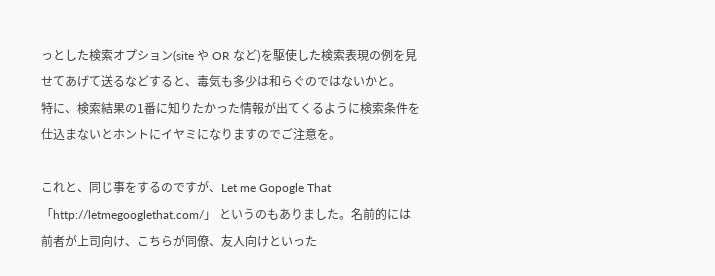っとした検索オプション(site や OR など)を駆使した検索表現の例を見せてあげて送るなどすると、毒気も多少は和らぐのではないかと。
特に、検索結果の1番に知りたかった情報が出てくるように検索条件を仕込まないとホントにイヤミになりますのでご注意を。

これと、同じ事をするのですが、Let me Gopogle That 「http://letmegooglethat.com/」 というのもありました。名前的には前者が上司向け、こちらが同僚、友人向けといった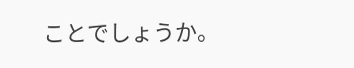ことでしょうか。